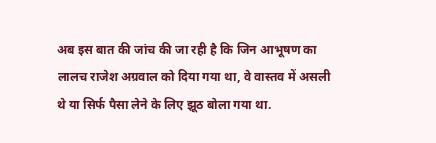अब इस बात की जांच की जा रही है कि जिन आभूषण का लालच राजेश अग्रवाल को दिया गया था, वे वास्तव में असली थे या सिर्फ पैसा लेने के लिए झूठ बोला गया था.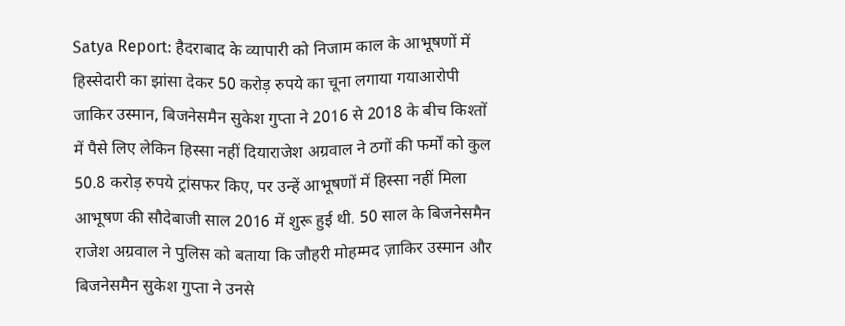Satya Report: हैदराबाद के व्यापारी को निजाम काल के आभूषणों में हिस्सेदारी का झांसा देकर 50 करोड़ रुपये का चूना लगाया गयाआरोपी जाकिर उस्मान, बिजनेसमैन सुकेश गुप्ता ने 2016 से 2018 के बीच किश्तों में पैसे लिए लेकिन हिस्सा नहीं दियाराजेश अग्रवाल ने ठगों की फर्मों को कुल 50.8 करोड़ रुपये ट्रांसफर किए, पर उन्हें आभूषणों में हिस्सा नहीं मिला
आभूषण की सौदेबाजी साल 2016 में शुरू हुई थी. 50 साल के बिजनेसमैन राजेश अग्रवाल ने पुलिस को बताया कि जौहरी मोहम्मद ज़ाकिर उस्मान और बिजनेसमैन सुकेश गुप्ता ने उनसे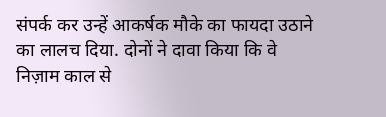संपर्क कर उन्हें आकर्षक मौके का फायदा उठाने का लालच दिया. दोनों ने दावा किया कि वे निज़ाम काल से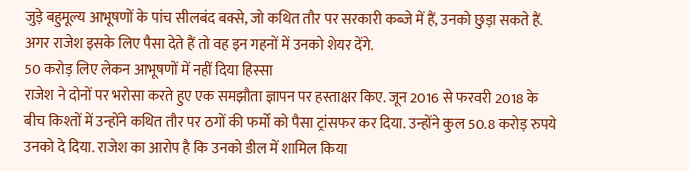जुड़े बहुमूल्य आभूषणों के पांच सीलबंद बक्से, जो कथित तौर पर सरकारी कब्जे में हैं, उनको छुड़ा सकते हैं. अगर राजेश इसके लिए पैसा देते हैं तो वह इन गहनों में उनको शेयर देंगे.
50 करोड़ लिए लेकन आभूषणों में नहीं दिया हिस्सा
राजेश ने दोनों पर भरोसा करते हुए एक समझौता ज्ञापन पर हस्ताक्षर किए. जून 2016 से फरवरी 2018 के बीच किश्तों में उन्होंने कथित तौर पर ठगों की फर्मों को पैसा ट्रांसफर कर दिया. उन्होंने कुल 50.8 करोड़ रुपये उनको दे दिया. राजेश का आरोप है कि उनको डील में शामिल किया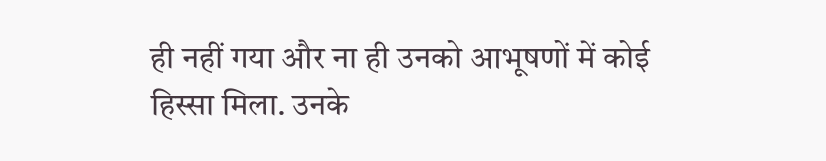ही नहीं गया और ना ही उनको आभूषणों में कोई हिस्सा मिला. उनके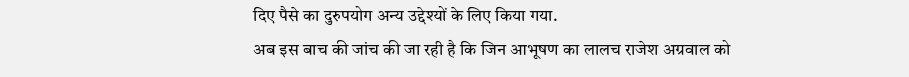दिए पैसे का दुरुपयोग अन्य उद्देश्यों के लिए किया गया.
अब इस बाच की जांच की जा रही है कि जिन आभूषण का लालच राजेश अग्रवाल को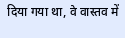दिया गया था, वे वास्तव में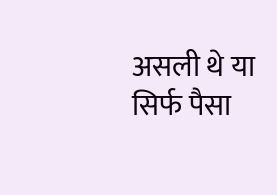असली थे या सिर्फ पैसा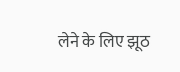लेने के लिए झूठ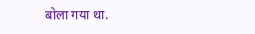बोला गया था.